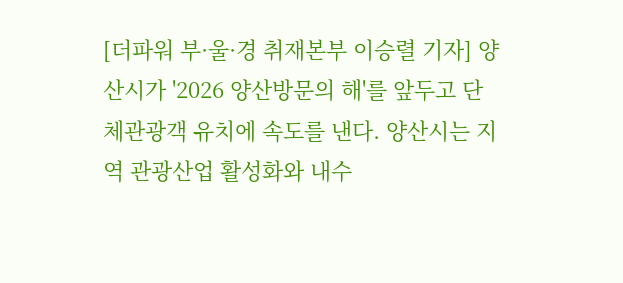[더파워 부·울·경 취재본부 이승렬 기자] 양산시가 '2026 양산방문의 해'를 앞두고 단체관광객 유치에 속도를 낸다. 양산시는 지역 관광산업 활성화와 내수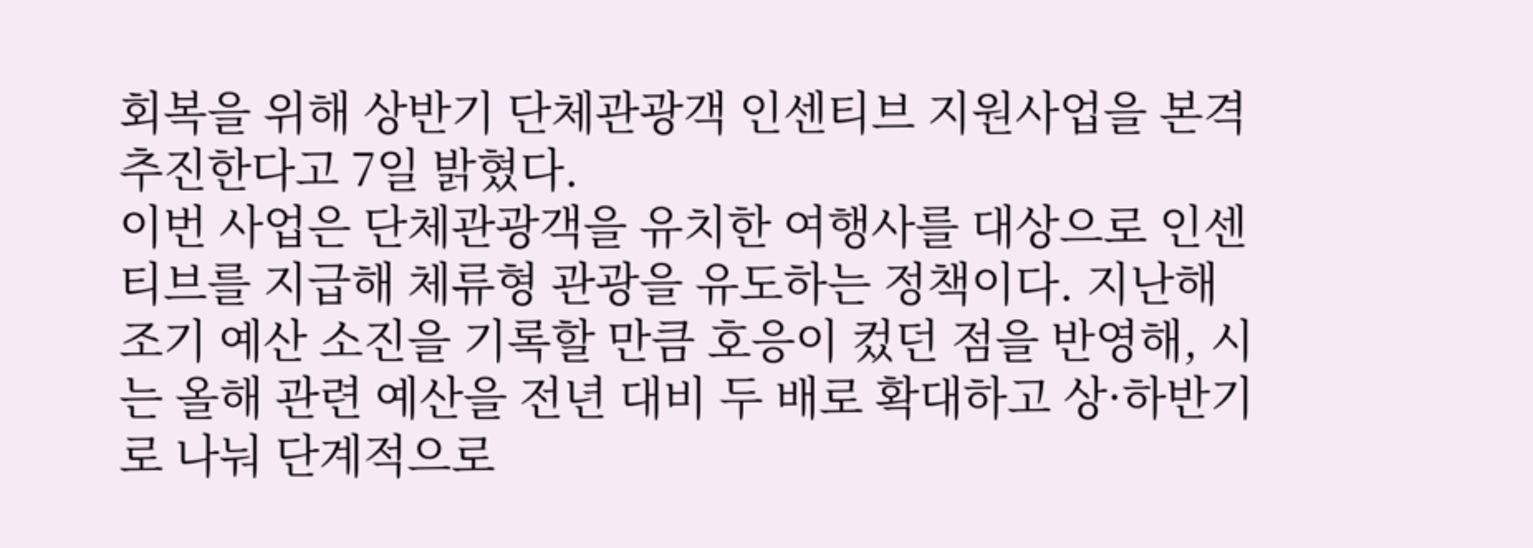회복을 위해 상반기 단체관광객 인센티브 지원사업을 본격 추진한다고 7일 밝혔다.
이번 사업은 단체관광객을 유치한 여행사를 대상으로 인센티브를 지급해 체류형 관광을 유도하는 정책이다. 지난해 조기 예산 소진을 기록할 만큼 호응이 컸던 점을 반영해, 시는 올해 관련 예산을 전년 대비 두 배로 확대하고 상·하반기로 나눠 단계적으로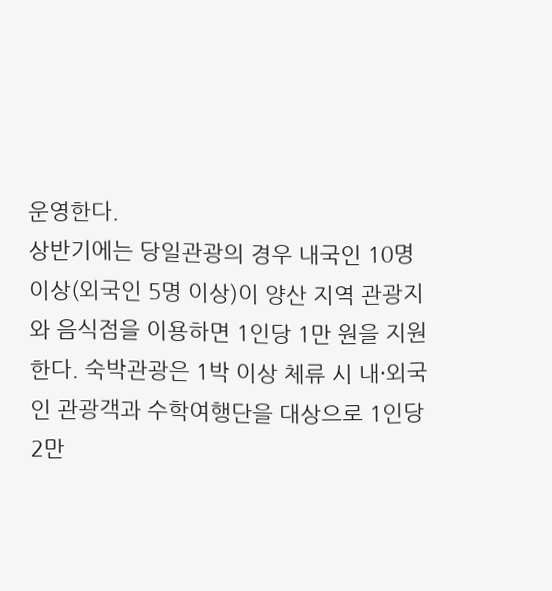운영한다.
상반기에는 당일관광의 경우 내국인 10명 이상(외국인 5명 이상)이 양산 지역 관광지와 음식점을 이용하면 1인당 1만 원을 지원한다. 숙박관광은 1박 이상 체류 시 내·외국인 관광객과 수학여행단을 대상으로 1인당 2만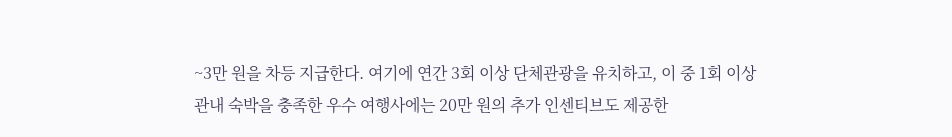~3만 원을 차등 지급한다. 여기에 연간 3회 이상 단체관광을 유치하고, 이 중 1회 이상 관내 숙박을 충족한 우수 여행사에는 20만 원의 추가 인센티브도 제공한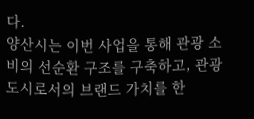다.
양산시는 이번 사업을 통해 관광 소비의 선순환 구조를 구축하고, 관광도시로서의 브랜드 가치를 한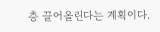층 끌어올린다는 계획이다.